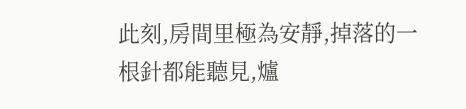此刻,房間里極為安靜,掉落的一根針都能聽見,爐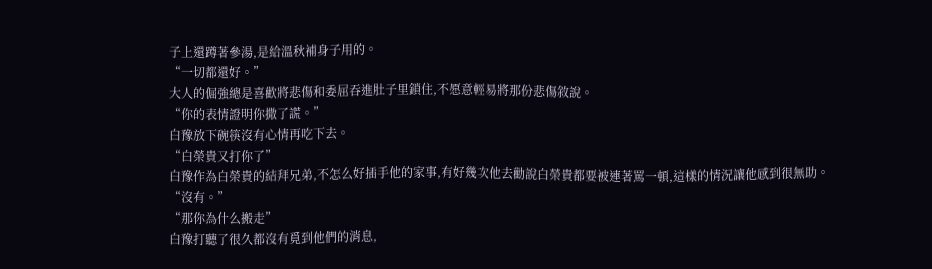子上還蹲著參湯,是給溫秋補身子用的。
“一切都還好。”
大人的倔強總是喜歡將悲傷和委屈吞進肚子里鎖住,不愿意輕易將那份悲傷敘說。
“你的表情證明你撒了謊。”
白豫放下碗筷沒有心情再吃下去。
“白榮貴又打你了”
白豫作為白榮貴的結拜兄弟,不怎么好插手他的家事,有好幾次他去勸說白榮貴都要被連著罵一頓,這樣的情況讓他感到很無助。
“沒有。”
“那你為什么搬走”
白豫打聽了很久都沒有覓到他們的消息,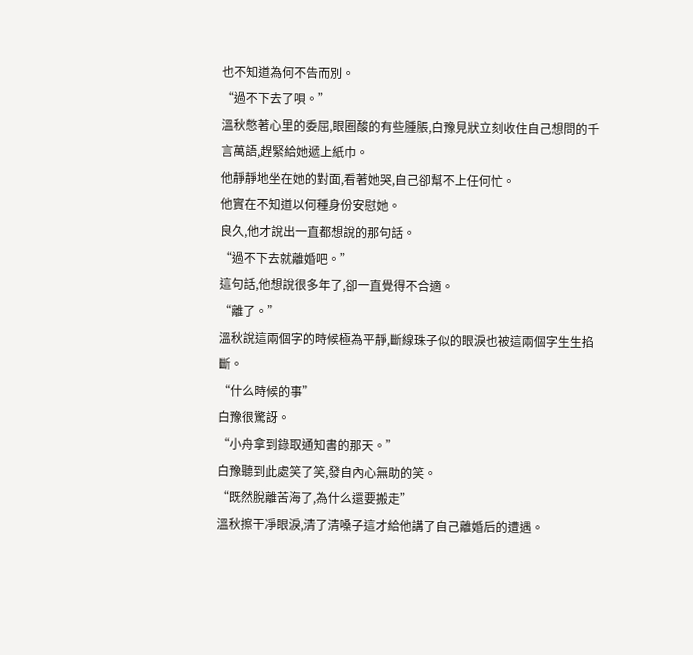也不知道為何不告而別。
“過不下去了唄。”
溫秋憋著心里的委屈,眼圈酸的有些腫脹,白豫見狀立刻收住自己想問的千言萬語,趕緊給她遞上紙巾。
他靜靜地坐在她的對面,看著她哭,自己卻幫不上任何忙。
他實在不知道以何種身份安慰她。
良久,他才說出一直都想說的那句話。
“過不下去就離婚吧。”
這句話,他想說很多年了,卻一直覺得不合適。
“離了。”
溫秋說這兩個字的時候極為平靜,斷線珠子似的眼淚也被這兩個字生生掐斷。
“什么時候的事”
白豫很驚訝。
“小舟拿到錄取通知書的那天。”
白豫聽到此處笑了笑,發自內心無助的笑。
“既然脫離苦海了,為什么還要搬走”
溫秋擦干凈眼淚,清了清嗓子這才給他講了自己離婚后的遭遇。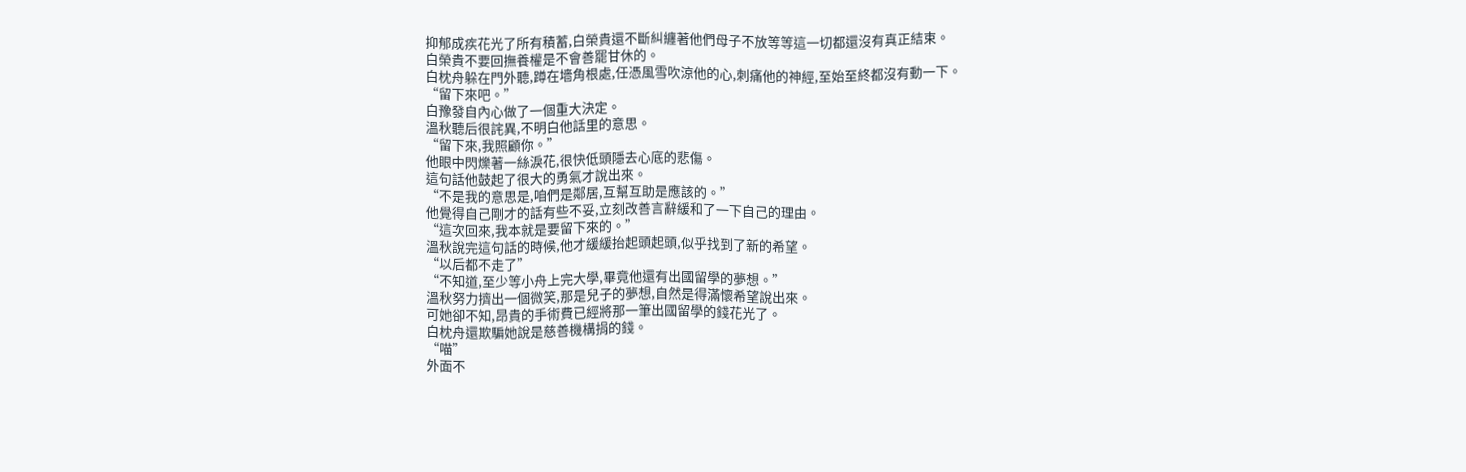抑郁成疾花光了所有積蓄,白榮貴還不斷糾纏著他們母子不放等等這一切都還沒有真正結束。
白榮貴不要回撫養權是不會善罷甘休的。
白枕舟躲在門外聽,蹲在墻角根處,任憑風雪吹涼他的心,刺痛他的神經,至始至終都沒有動一下。
“留下來吧。”
白豫發自內心做了一個重大決定。
溫秋聽后很詫異,不明白他話里的意思。
“留下來,我照顧你。”
他眼中閃爍著一絲淚花,很快低頭隱去心底的悲傷。
這句話他鼓起了很大的勇氣才說出來。
“不是我的意思是,咱們是鄰居,互幫互助是應該的。”
他覺得自己剛才的話有些不妥,立刻改善言辭緩和了一下自己的理由。
“這次回來,我本就是要留下來的。”
溫秋說完這句話的時候,他才緩緩抬起頭起頭,似乎找到了新的希望。
“以后都不走了”
“不知道,至少等小舟上完大學,畢竟他還有出國留學的夢想。”
溫秋努力擠出一個微笑,那是兒子的夢想,自然是得滿懷希望說出來。
可她卻不知,昂貴的手術費已經將那一筆出國留學的錢花光了。
白枕舟還欺騙她說是慈善機構捐的錢。
“喵”
外面不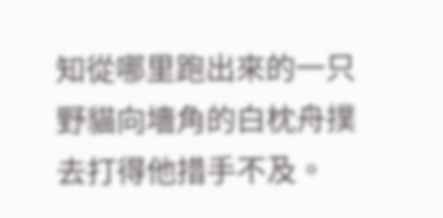知從哪里跑出來的一只野貓向墻角的白枕舟撲去打得他措手不及。